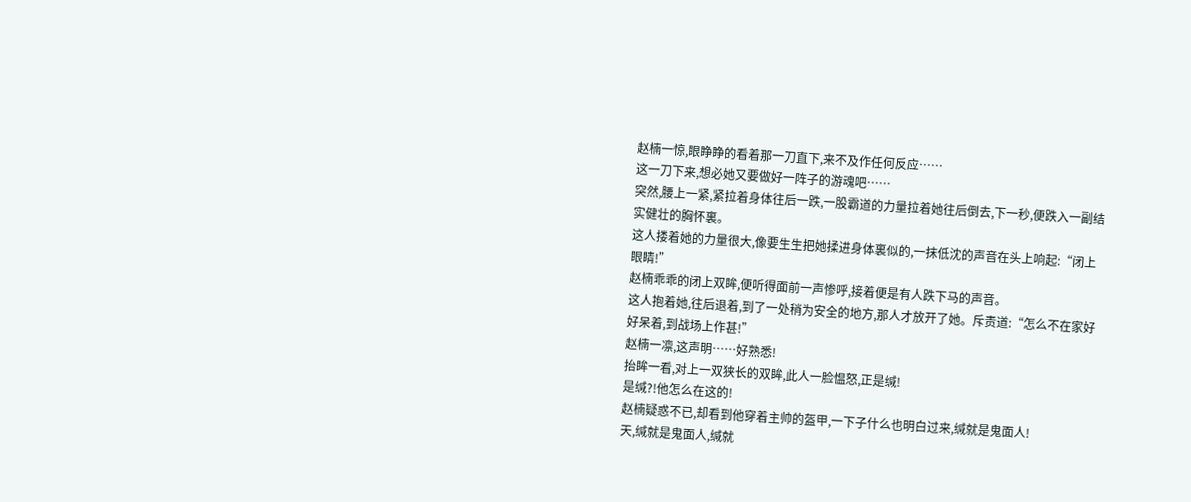赵楠一惊,眼睁睁的看着那一刀直下,来不及作任何反应……
这一刀下来,想必她又要做好一阵子的游魂吧……
突然,腰上一紧,紧拉着身体往后一跌,一股霸道的力量拉着她往后倒去,下一秒,便跌入一副结实健壮的胸怀裏。
这人搂着她的力量很大,像要生生把她揉进身体裏似的,一抹低沈的声音在头上响起:“闭上眼睛!”
赵楠乖乖的闭上双眸,便听得面前一声惨呼,接着便是有人跌下马的声音。
这人抱着她,往后退着,到了一处稍为安全的地方,那人才放开了她。斥责道:“怎么不在家好好呆着,到战场上作甚!”
赵楠一凛,这声明……好熟悉!
抬眸一看,对上一双狭长的双眸,此人一脸愠怒,正是缄!
是缄?!他怎么在这的!
赵楠疑惑不已,却看到他穿着主帅的盔甲,一下子什么也明白过来,缄就是鬼面人!
天,缄就是鬼面人,缄就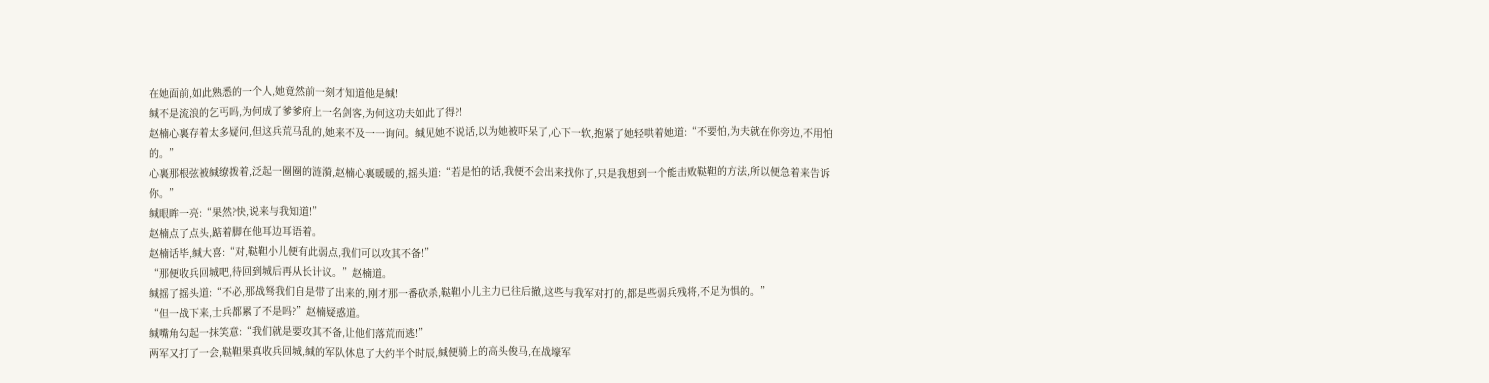在她面前,如此熟悉的一个人,她竟然前一刻才知道他是缄!
缄不是流浪的乞丐吗,为何成了爹爹府上一名剑客,为何这功夫如此了得?!
赵楠心裏存着太多疑问,但这兵荒马乱的,她来不及一一询问。缄见她不说话,以为她被吓呆了,心下一软,抱紧了她轻哄着她道:“不要怕,为夫就在你旁边,不用怕的。”
心裏那根弦被缄缭拨着,泛起一圈圈的涟漪,赵楠心裏暖暖的,摇头道:“若是怕的话,我便不会出来找你了,只是我想到一个能击败鞑靼的方法,所以便急着来告诉你。”
缄眼眸一亮:“果然?快,说来与我知道!”
赵楠点了点头,踮着脚在他耳边耳语着。
赵楠话毕,缄大喜:“对,鞑靼小儿便有此弱点,我们可以攻其不备!”
“那便收兵回城吧,待回到城后再从长计议。”赵楠道。
缄摇了摇头道:“不必,那战驽我们自是带了出来的,刚才那一番砍杀,鞑靼小儿主力已往后撤,这些与我军对打的,都是些弱兵残将,不足为惧的。”
“但一战下来,士兵都累了不是吗?”赵楠疑惑道。
缄嘴角勾起一抹笑意:“我们就是要攻其不备,让他们落荒而逃!”
两军又打了一会,鞑靼果真收兵回城,缄的军队休息了大约半个时辰,缄便骑上的高头俊马,在战壕军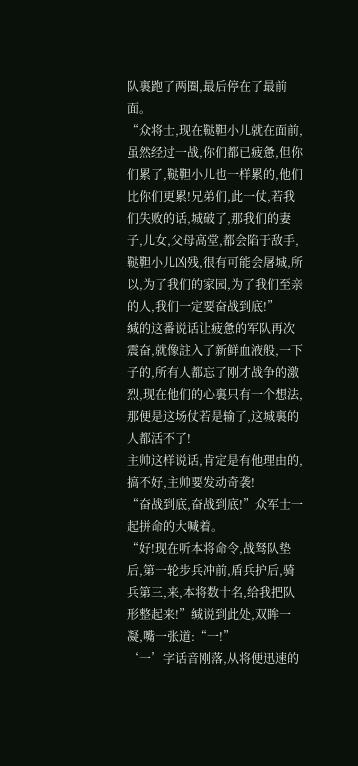队裏跑了两圈,最后停在了最前面。
“众将士,现在鞑靼小儿就在面前,虽然经过一战,你们都已疲惫,但你们累了,鞑靼小儿也一样累的,他们比你们更累!兄弟们,此一仗,若我们失败的话,城破了,那我们的妻子,儿女,父母高堂,都会陷于敌手,鞑靼小儿凶残,很有可能会屠城,所以,为了我们的家园,为了我们至亲的人,我们一定要奋战到底!”
缄的这番说话让疲惫的军队再次震奋,就像註入了新鲜血液般,一下子的,所有人都忘了刚才战争的激烈,现在他们的心裏只有一个想法,那便是这场仗若是输了,这城裏的人都活不了!
主帅这样说话,肯定是有他理由的,搞不好,主帅要发动奇袭!
“奋战到底,奋战到底!”众军士一起拼命的大喊着。
“好!现在听本将命令,战驽队垫后,第一轮步兵冲前,盾兵护后,骑兵第三,来,本将数十名,给我把队形整起来!”缄说到此处,双眸一凝,嘴一张道:“一!”
‘一’字话音刚落,从将便迅速的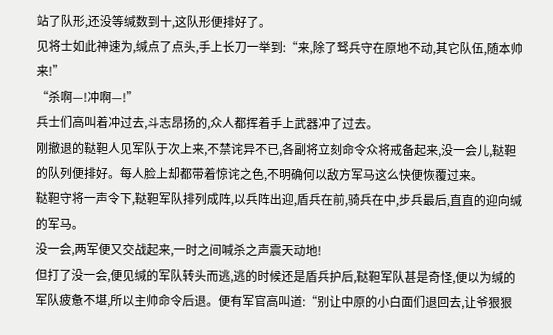站了队形,还没等缄数到十,这队形便排好了。
见将士如此神速为,缄点了点头,手上长刀一举到:“来,除了驽兵守在原地不动,其它队伍,随本帅来!”
“杀啊—!冲啊—!”
兵士们高叫着冲过去,斗志昂扬的,众人都挥着手上武器冲了过去。
刚撤退的鞑靼人见军队于次上来,不禁诧异不已,各副将立刻命令众将戒备起来,没一会儿,鞑靼的队列便排好。每人脸上却都带着惊诧之色,不明确何以敌方军马这么快便恢覆过来。
鞑靼守将一声令下,鞑靼军队排列成阵,以兵阵出迎,盾兵在前,骑兵在中,步兵最后,直直的迎向缄的军马。
没一会,两军便又交战起来,一时之间喊杀之声震天动地!
但打了没一会,便见缄的军队转头而逃,逃的时候还是盾兵护后,鞑靼军队甚是奇怪,便以为缄的军队疲惫不堪,所以主帅命令后退。便有军官高叫道:“别让中原的小白面们退回去,让爷狠狠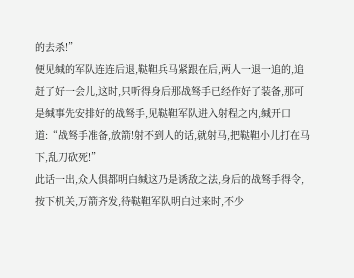的去杀!”
便见缄的军队连连后退,鞑靼兵马紧跟在后,两人一退一追的,追赶了好一会儿,这时,只听得身后那战驽手已经作好了装备,那可是缄事先安排好的战驽手,见鞑靼军队进入射程之内,缄开口道:“战驽手准备,放箭!射不到人的话,就射马,把鞑靼小儿打在马下,乱刀砍死!”
此话一出,众人俱都明白缄这乃是诱敌之法,身后的战驽手得令,按下机关,万箭齐发,待鞑靼军队明白过来时,不少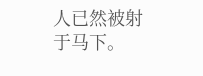人已然被射于马下。